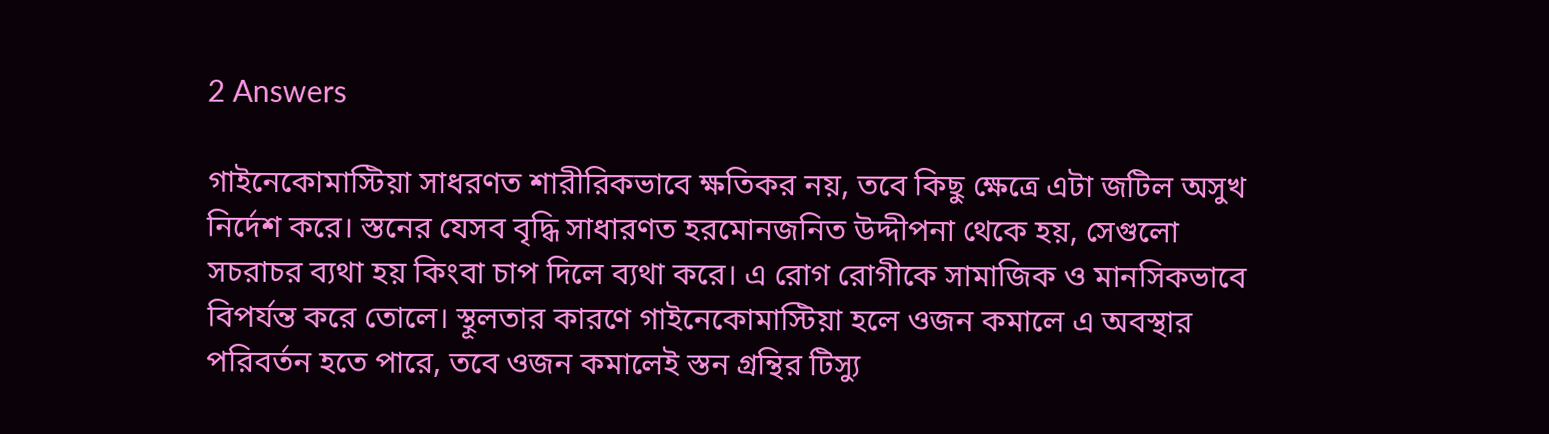2 Answers

গাইনেকোমাস্টিয়া সাধরণত শারীরিকভাবে ক্ষতিকর নয়, তবে কিছু ক্ষেত্রে এটা জটিল অসুখ নির্দেশ করে। স্তনের যেসব বৃদ্ধি সাধারণত হরমোনজনিত উদ্দীপনা থেকে হয়, সেগুলো সচরাচর ব্যথা হয় কিংবা চাপ দিলে ব্যথা করে। এ রোগ রোগীকে সামাজিক ও মানসিকভাবে বিপর্যন্ত করে তোলে। স্থূলতার কারণে গাইনেকোমাস্টিয়া হলে ওজন কমালে এ অবস্থার পরিবর্তন হতে পারে, তবে ওজন কমালেই স্তন গ্রন্থির টিস্যু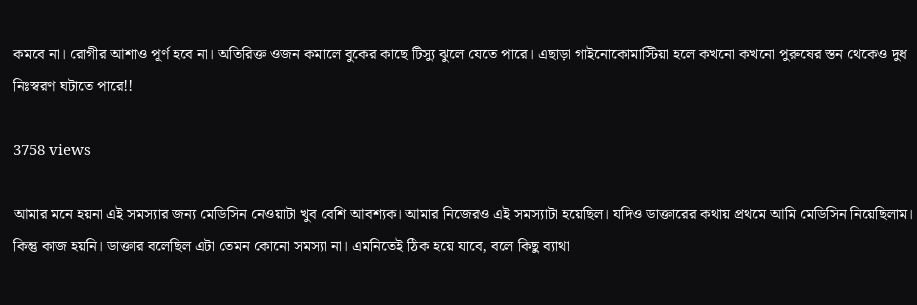কমবে না। রোগীর আশাও পূর্ণ হবে না। অতিরিক্ত ওজন কমালে বুকের কাছে টিস্যু ঝুলে যেতে পারে। এছাড়া গাইনোকোমাস্টিয়া হলে কখনো কখনো পুরুষের স্তন থেকেও দুধ নিঃস্বরণ ঘটাতে পারে!!

3758 views

আমার মনে হয়না এই সমস্যার জন্য মেডিসিন নেওয়াটা খুব বেশি আবশ্যক। আমার নিজেরও এই সমস্যাটা হয়েছিল। যদিও ডাক্তারের কথায় প্রথমে আমি মেডিসিন নিয়েছিলাম। কিন্তু কাজ হয়নি। ডাক্তার বলেছিল এটা তেমন কোনো সমস্যা না। এমনিতেই ঠিক হয়ে যাবে, বলে কিছু ব্যাথা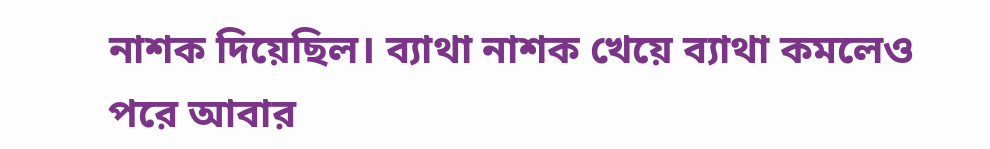নাশক দিয়েছিল। ব্যাথা নাশক খেয়ে ব্যাথা কমলেও পরে আবার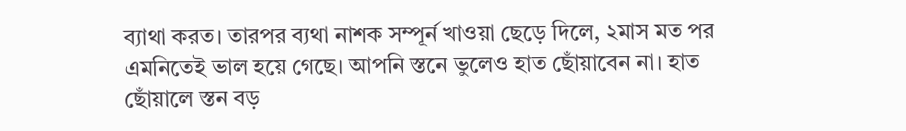ব্যাথা করত। তারপর ব্যথা নাশক সম্পূর্ন খাওয়া ছেড়ে দিলে, ২মাস মত পর এমনিতেই ভাল হয়ে গেছে। আপনি স্তনে ভুলেও হাত ছোঁয়াবেন না। হাত ছোঁয়ালে স্তন বড়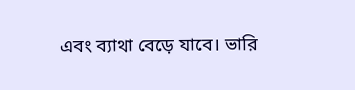এবং ব্যাথা বেড়ে যাবে। ভারি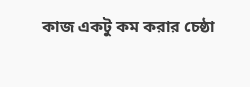কাজ একটু কম করার চেষ্ঠা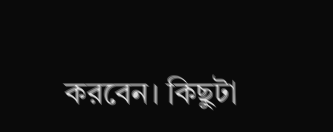করবেন। কিছুটা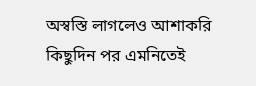অস্বস্তি লাগলেও আশাকরি কিছুদিন পর এমনিতেই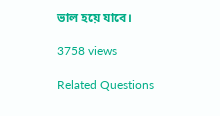ভাল হয়ে যাবে।

3758 views

Related Questions